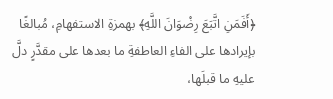﴿أَفَمَنِ اتَّبَعَ رِضْوَانَ اللَّهِ﴾ بهمزةِ الاستفهامِ، مُبالغًا بإيرادها على الفاءِ العاطفةِ ما بعدها على مقدَّرٍ دلَّ عليهِ ما قبلَها،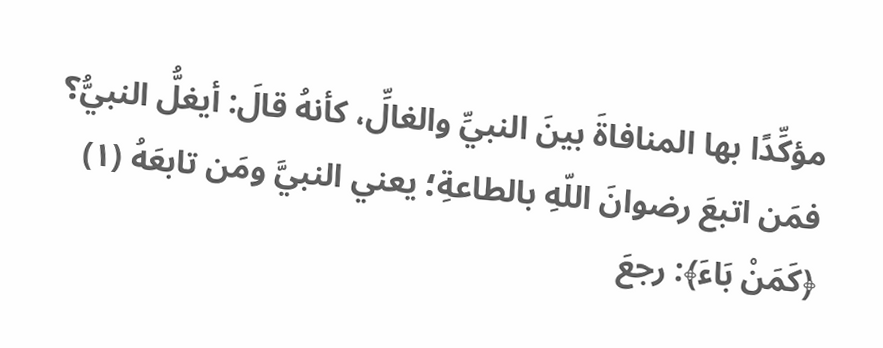مؤكِّدًا بها المنافاةَ بينَ النبيِّ والغالِّ، كأنهُ قالَ: أيغلُّ النبيُّ؟ فمَن اتبعَ رضوانَ اللّهِ بالطاعةِ؛ يعني النبيَّ ومَن تابعَهُ (١) ﴿كَمَنْ بَاءَ﴾: رجعَ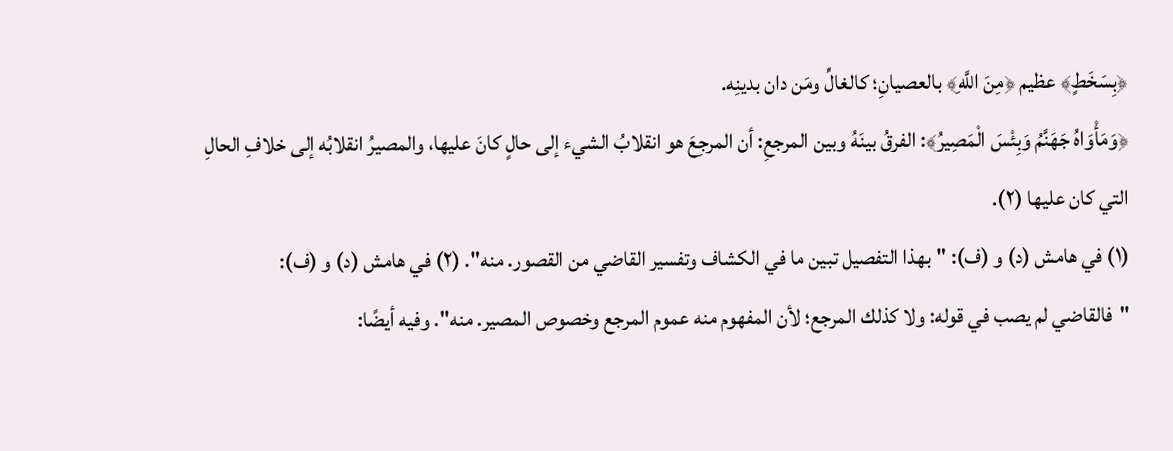﴿بِسَخَطٍ﴾ عظيم ﴿مِنَ اللَّهِ﴾ بالعصيانِ؛ كالغالِّ ومَن دان بدينِه.
﴿وَمَأْوَاهُ جَهَنَّمُ وَبِئْسَ الْمَصِيرُ﴾: الفرقُ بينَهُ وبين المرجعِ: أن المرجِعَ هو انقلابُ الشيء إلى حالٍ كانَ عليها، والمصيرُ انقلابُه إلى خلافِ الحالِ التي كان عليها (٢).
(١) في هامش (د) و (ف): "بهذا التفصيل تبين ما في الكشاف وتفسير القاضي من القصور. منه". (٢) في هامش (د) و (ف): "فالقاضي لم يصب في قوله: ولا كذلك المرجع؛ لأن المفهوم منه عموم المرجع وخصوص المصير. منه". وفيه أيضًا: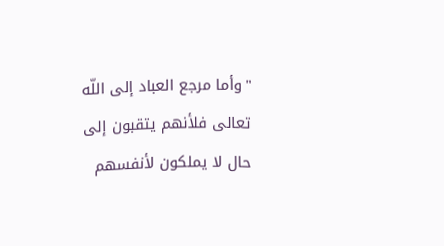"وأما مرجع العباد إلى اللّه تعالى فلأنهم يتقبون إلى حال لا يملكون لأنفسهم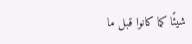شيئًا كما كانوا قبل ما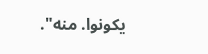يكونوا. منه".